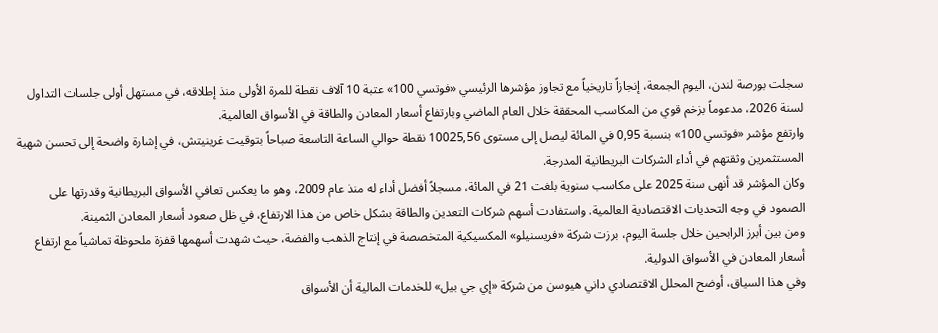سجلت بورصة لندن، اليوم الجمعة، إنجازاً تاريخياً مع تجاوز مؤشرها الرئيسي «فوتسي 100» عتبة 10 آلاف نقطة للمرة الأولى منذ إطلاقه، في مستهل أولى جلسات التداول لسنة 2026، مدعوماً بزخم قوي من المكاسب المحققة خلال العام الماضي وبارتفاع أسعار المعادن والطاقة في الأسواق العالمية.
وارتفع مؤشر «فوتسي 100» بنسبة 0,95 في المائة ليصل إلى مستوى 10025,56 نقطة حوالي الساعة التاسعة صباحاً بتوقيت غرينيتش، في إشارة واضحة إلى تحسن شهية المستثمرين وثقتهم في أداء الشركات البريطانية المدرجة.
وكان المؤشر قد أنهى سنة 2025 على مكاسب سنوية بلغت 21 في المائة، مسجلاً أفضل أداء له منذ عام 2009، وهو ما يعكس تعافي الأسواق البريطانية وقدرتها على الصمود في وجه التحديات الاقتصادية العالمية. واستفادت أسهم شركات التعدين والطاقة بشكل خاص من هذا الارتفاع، في ظل صعود أسعار المعادن الثمينة.
ومن بين أبرز الرابحين خلال جلسة اليوم، برزت شركة «فريسنيلو» المكسيكية المتخصصة في إنتاج الذهب والفضة، حيث شهدت أسهمها قفزة ملحوظة تماشياً مع ارتفاع أسعار المعادن في الأسواق الدولية.
وفي هذا السياق، أوضح المحلل الاقتصادي داني هيوسن من شركة «إي جي بيل» للخدمات المالية أن الأسواق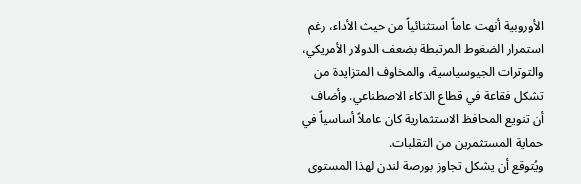الأوروبية أنهت عاماً استثنائياً من حيث الأداء، رغم استمرار الضغوط المرتبطة بضعف الدولار الأمريكي، والتوترات الجيوسياسية، والمخاوف المتزايدة من تشكل فقاعة في قطاع الذكاء الاصطناعي. وأضاف أن تنويع المحافظ الاستثمارية كان عاملاً أساسياً في حماية المستثمرين من التقلبات.
ويُتوقع أن يشكل تجاوز بورصة لندن لهذا المستوى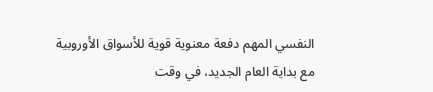النفسي المهم دفعة معنوية قوية للأسواق الأوروبية مع بداية العام الجديد، في وقت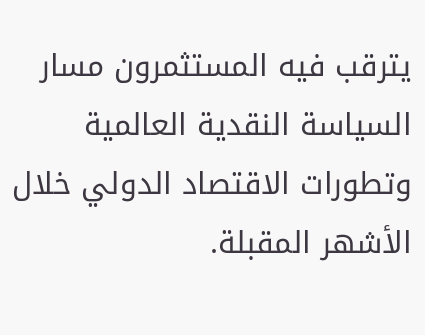يترقب فيه المستثمرون مسار السياسة النقدية العالمية وتطورات الاقتصاد الدولي خلال الأشهر المقبلة.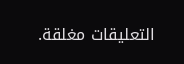التعليقات مغلقة.